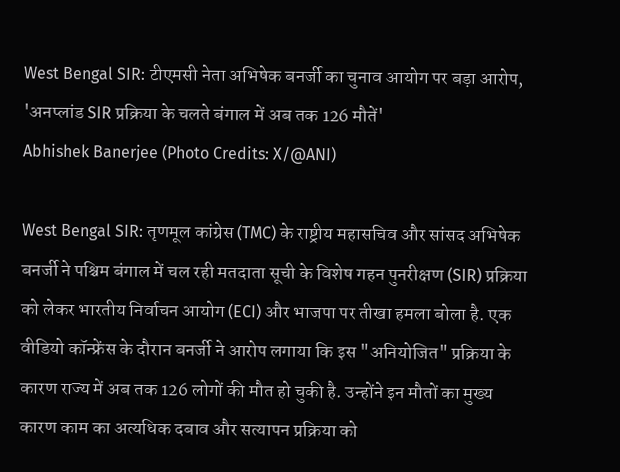West Bengal SIR: टीएमसी नेता अभिषेक बनर्जी का चुनाव आयोग पर बड़ा आरोप, 'अनप्लांड SIR प्रक्रिया के चलते बंगाल में अब तक 126 मौतें'
Abhishek Banerjee (Photo Credits: X/@ANI)

West Bengal SIR: तृणमूल कांग्रेस (TMC) के राष्ट्रीय महासचिव और सांसद अभिषेक बनर्जी ने पश्चिम बंगाल में चल रही मतदाता सूची के विशेष गहन पुनरीक्षण (SIR) प्रक्रिया को लेकर भारतीय निर्वाचन आयोग (ECI) और भाजपा पर तीखा हमला बोला है. एक वीडियो कॉन्फ्रेंस के दौरान बनर्जी ने आरोप लगाया कि इस "अनियोजित" प्रक्रिया के कारण राज्य में अब तक 126 लोगों की मौत हो चुकी है. उन्होंने इन मौतों का मुख्य कारण काम का अत्यधिक दबाव और सत्यापन प्रक्रिया को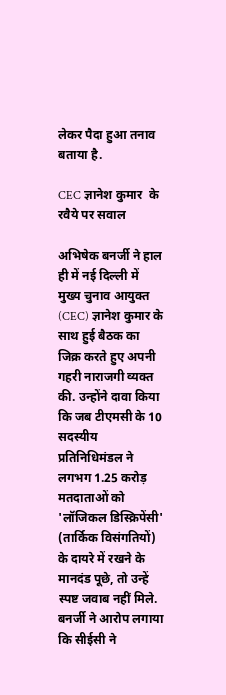लेकर पैदा हुआ तनाव बताया है.

CEC ज्ञानेश कुमार  के रवैये पर सवाल

अभिषेक बनर्जी ने हाल ही में नई दिल्ली में मुख्य चुनाव आयुक्त (CEC) ज्ञानेश कुमार के साथ हुई बैठक का जिक्र करते हुए अपनी गहरी नाराजगी व्यक्त की. उन्होंने दावा किया कि जब टीएमसी के 10 सदस्यीय प्रतिनिधिमंडल ने लगभग 1.25 करोड़ मतदाताओं को 'लॉजिकल डिस्क्रिपेंसी' (तार्किक विसंगतियों) के दायरे में रखने के मानदंड पूछे, तो उन्हें स्पष्ट जवाब नहीं मिले. बनर्जी ने आरोप लगाया कि सीईसी ने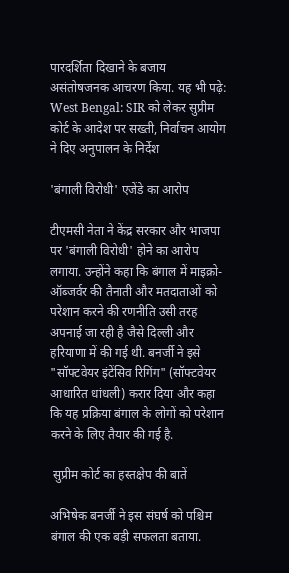पारदर्शिता दिखाने के बजाय असंतोषजनक आचरण किया. यह भी पढ़े:  West Bengal: SIR को लेकर सुप्रीम कोर्ट के आदेश पर सख्ती, निर्वाचन आयोग ने दिए अनुपालन के निर्देश

'बंगाली विरोधी' एजेंडे का आरोप

टीएमसी नेता ने केंद्र सरकार और भाजपा पर 'बंगाली विरोधी' होने का आरोप लगाया. उन्होंने कहा कि बंगाल में माइक्रो-ऑब्जर्वर की तैनाती और मतदाताओं को परेशान करने की रणनीति उसी तरह अपनाई जा रही है जैसे दिल्ली और हरियाणा में की गई थी. बनर्जी ने इसे "सॉफ्टवेयर इंटेंसिव रिगिंग" (सॉफ्टवेयर आधारित धांधली) करार दिया और कहा कि यह प्रक्रिया बंगाल के लोगों को परेशान करने के लिए तैयार की गई है.

 सुप्रीम कोर्ट का हस्तक्षेप की बातें

अभिषेक बनर्जी ने इस संघर्ष को पश्चिम बंगाल की एक बड़ी सफलता बताया.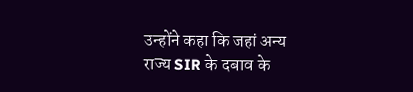उन्होंने कहा कि जहां अन्य राज्य SIR के दबाव के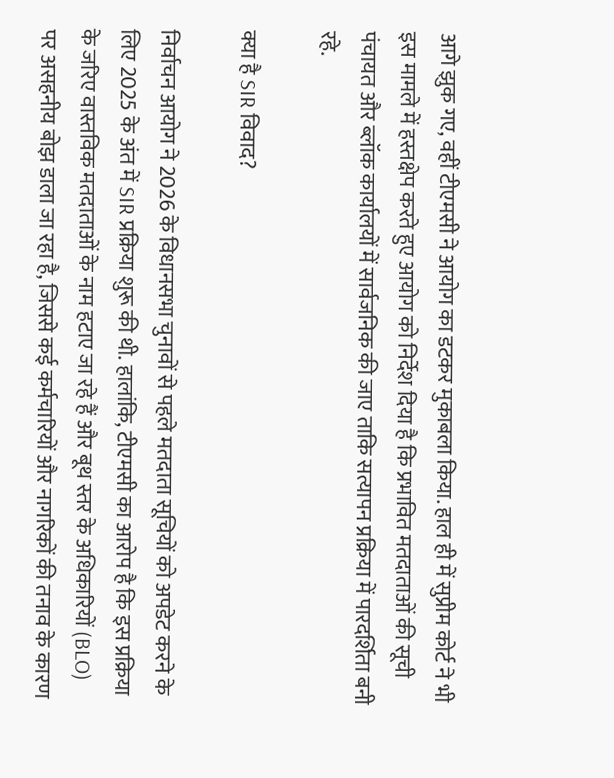आगे झुक गए, वहीं टीएमसी ने आयोग का डटकर मुकाबला किया. हाल ही में सुप्रीम कोर्ट ने भी इस मामले में हस्तक्षेप करते हुए आयोग को निर्देश दिया है कि प्रभावित मतदाताओं की सूची पंचायत और ब्लॉक कार्यालयों में सार्वजनिक की जाए ताकि सत्यापन प्रक्रिया में पारदर्शिता बनी रहे.

क्या है SIR विवाद?

निर्वाचन आयोग ने 2026 के विधानसभा चुनावों से पहले मतदाता सूचियों को अपडेट करने के लिए 2025 के अंत में SIR प्रक्रिया शुरू की थी. हालांकि, टीएमसी का आरोप है कि इस प्रक्रिया के जरिए वास्तविक मतदाताओं के नाम हटाए जा रहे हैं और बूथ स्तर के अधिकारियों (BLO) पर असहनीय बोझ डाला जा रहा है, जिससे कई कर्मचारियों और नागरिकों की तनाव के कारण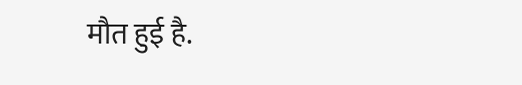मौत हुई है.